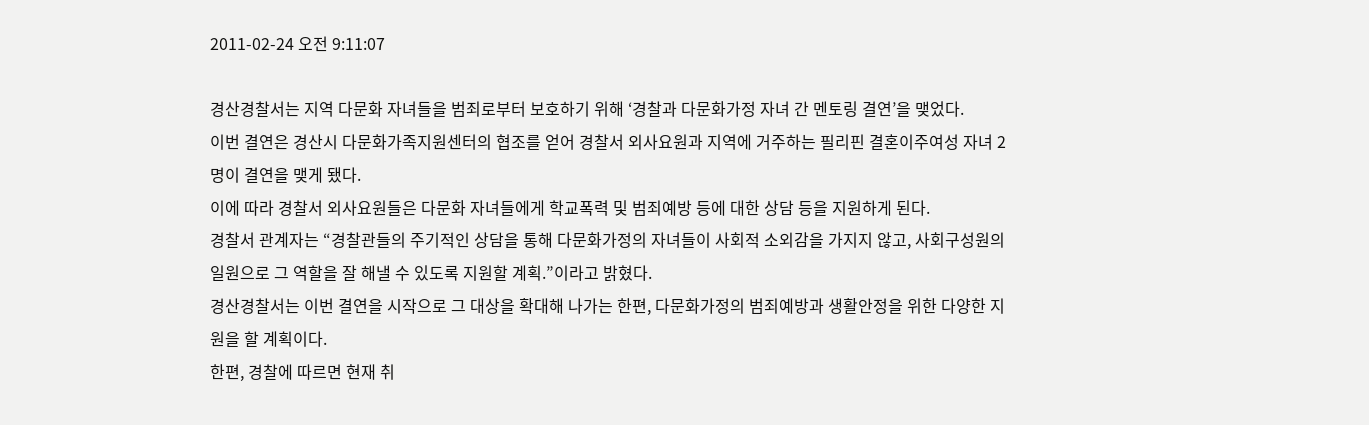2011-02-24 오전 9:11:07

경산경찰서는 지역 다문화 자녀들을 범죄로부터 보호하기 위해 ‘경찰과 다문화가정 자녀 간 멘토링 결연’을 맺었다.
이번 결연은 경산시 다문화가족지원센터의 협조를 얻어 경찰서 외사요원과 지역에 거주하는 필리핀 결혼이주여성 자녀 2명이 결연을 맺게 됐다.
이에 따라 경찰서 외사요원들은 다문화 자녀들에게 학교폭력 및 범죄예방 등에 대한 상담 등을 지원하게 된다.
경찰서 관계자는 “경찰관들의 주기적인 상담을 통해 다문화가정의 자녀들이 사회적 소외감을 가지지 않고, 사회구성원의 일원으로 그 역할을 잘 해낼 수 있도록 지원할 계획.”이라고 밝혔다.
경산경찰서는 이번 결연을 시작으로 그 대상을 확대해 나가는 한편, 다문화가정의 범죄예방과 생활안정을 위한 다양한 지원을 할 계획이다.
한편, 경찰에 따르면 현재 취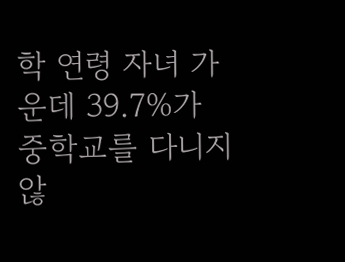학 연령 자녀 가운데 39.7%가 중학교를 다니지 않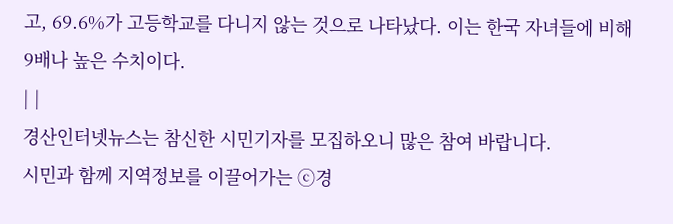고, 69.6%가 고등학교를 다니지 않는 것으로 나타났다. 이는 한국 자녀들에 비해 9배나 높은 수치이다.
| |
경산인터넷뉴스는 참신한 시민기자를 모집하오니 많은 참여 바랍니다.
시민과 함께 지역정보를 이끌어가는 ⓒ경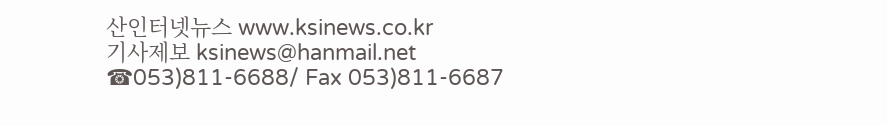산인터넷뉴스 www.ksinews.co.kr
기사제보 ksinews@hanmail.net
☎053)811-6688/ Fax 053)811-6687